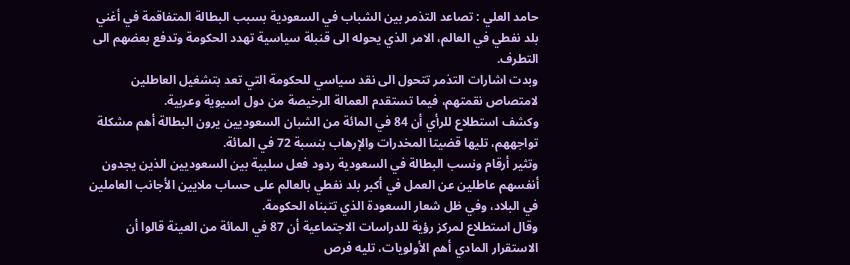حامد العلي : تصاعد التذمر بين الشباب في السعودية بسبب البطالة المتفاقمة في أغني بلد نفطي في العالم، الامر الذي يحوله الى قنبلة سياسية تهدد الحكومة وتدفع بعضهم الى التطرف.
وبدت اشارات التذمر تتحول الى نقد سياسي للحكومة التي تعد بتشغيل العاطلين لامتصاص نقمتهم، فيما تستقدم العمالة الرخيصة من دول اسيوية وعربية.
وكشف استطلاع للرأي أن 84 في المائة من الشبان السعوديين يرون البطالة أهم مشكلة تواجههم، تليها قضيتا المخدرات والإرهاب بنسبة 72 في المائة.
وتثير أرقام ونسب البطالة في السعودية ردود فعل سلبية بين السعوديين الذين يجدون أنفسهم عاطلين عن العمل في أكبر بلد نفطي بالعالم على حساب ملايين الأجانب العاملين في البلاد، وفي ظل شعار السعودة الذي تتبناه الحكومة.
وقال استطلاع لمركز رؤية للدراسات الاجتماعية أن 87 في المائة من العينة قالوا أن الاستقرار المادي أهم الأولويات، تليه فرص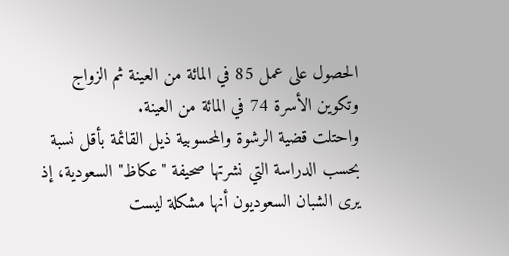الحصول على عمل 85 في المائة من العينة ثم الزواج وتكوين الأسرة 74 في المائة من العينة.
واحتلت قضية الرشوة والمحسوبية ذيل القائمة بأقل نسبة بحسب الدراسة التي نشرتها صحيفة "عكاظ" السعودية، إذ يرى الشبان السعوديون أنها مشكلة ليست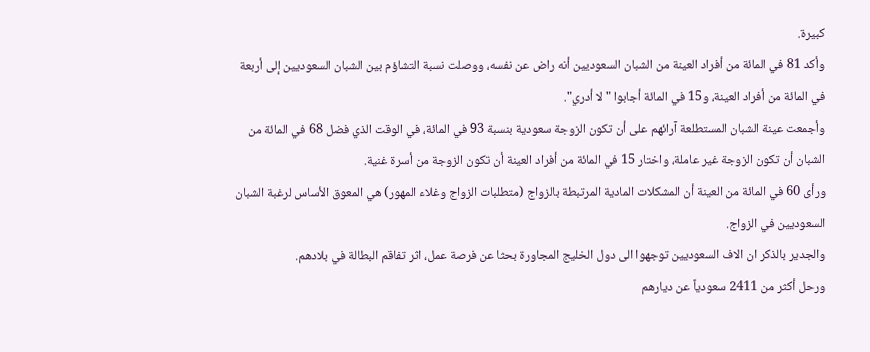كبيرة.
وأكد 81 في المائة من أفراد العينة من الشبان السعوديين أنه راض عن نفسه، ووصلت نسبة التشاؤم بين الشبان السعوديين إلى أربعة في المائة من أفراد العينة، و15 في المائة أجابوا "لا أدري".
وأجمعت عينة الشبان المستطلعة آرائهم على أن تكون الزوجة سعودية بنسبة 93 في المائة، في الوقت الذي فضل 68 في المائة من الشبان أن تكون الزوجة غير عاملة، واختار 15 في المائة من أفراد العينة أن تكون الزوجة من أسرة غنية.
ورأى 60 في المائة من العينة أن المشكلات المادية المرتبطة بالزواج (متطلبات الزواج وغلاء المهور) هي المعوق الأساس لرغبة الشبان السعوديين في الزواج.
والجدير بالذكر ان الاف السعوديين توجهوا الى دول الخليج المجاورة بحثا عن فرصة عمل، اثر تفاقم البطالة في بلادهم.
ورحل أكثر من 2411 سعودياً عن ديارهم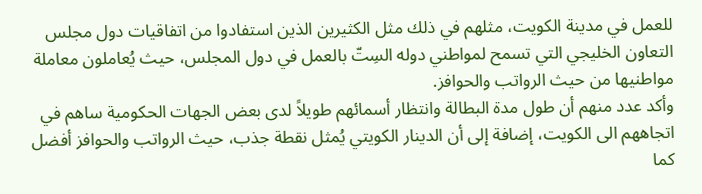للعمل في مدينة الكويت، مثلهم في ذلك مثل الكثيرين الذين استفادوا من اتفاقيات دول مجلس التعاون الخليجي التي تسمح لمواطني دوله السِتّ بالعمل في دول المجلس، حيث يُعاملون معاملة مواطنيها من حيث الرواتب والحوافز.
وأكد عدد منهم أن طول مدة البطالة وانتظار أسمائهم طويلاً لدى بعض الجهات الحكومية ساهم في اتجاههم الى الكويت، إضافة إلى أن الدينار الكويتي يُمثل نقطة جذب، حيث الرواتب والحوافز أفضل كما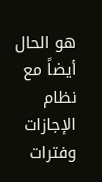هو الحال أيضاً مع نظام الإجازات وفترات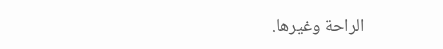الراحة وغيرها.